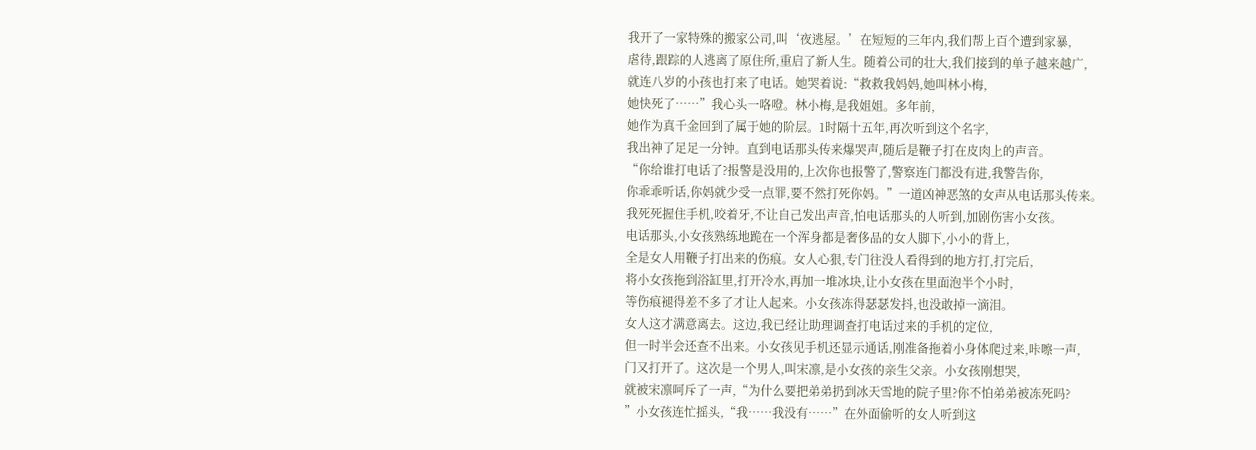我开了一家特殊的搬家公司,叫‘夜逃屋。’在短短的三年内,我们帮上百个遭到家暴,
虐待,跟踪的人逃离了原住所,重启了新人生。随着公司的壮大,我们接到的单子越来越广,
就连八岁的小孩也打来了电话。她哭着说:“救救我妈妈,她叫林小梅,
她快死了……”我心头一咯噔。林小梅,是我姐姐。多年前,
她作为真千金回到了属于她的阶层。1时隔十五年,再次听到这个名字,
我出神了足足一分钟。直到电话那头传来爆哭声,随后是鞭子打在皮肉上的声音。
“你给谁打电话了?报警是没用的,上次你也报警了,警察连门都没有进,我警告你,
你乖乖听话,你妈就少受一点罪,要不然打死你妈。”一道凶神恶煞的女声从电话那头传来。
我死死握住手机,咬着牙,不让自己发出声音,怕电话那头的人听到,加剧伤害小女孩。
电话那头,小女孩熟练地跪在一个浑身都是奢侈品的女人脚下,小小的背上,
全是女人用鞭子打出来的伤痕。女人心狠,专门往没人看得到的地方打,打完后,
将小女孩拖到浴缸里,打开冷水,再加一堆冰块,让小女孩在里面泡半个小时,
等伤痕褪得差不多了才让人起来。小女孩冻得瑟瑟发抖,也没敢掉一滴泪。
女人这才满意离去。这边,我已经让助理调查打电话过来的手机的定位,
但一时半会还查不出来。小女孩见手机还显示通话,刚准备拖着小身体爬过来,咔嚓一声,
门又打开了。这次是一个男人,叫宋凛,是小女孩的亲生父亲。小女孩刚想哭,
就被宋凛呵斥了一声,“为什么要把弟弟扔到冰天雪地的院子里?你不怕弟弟被冻死吗?
”小女孩连忙摇头,“我……我没有……”在外面偷听的女人听到这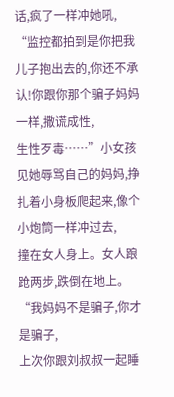话,疯了一样冲她吼,
“监控都拍到是你把我儿子抱出去的,你还不承认!你跟你那个骗子妈妈一样,撒谎成性,
生性歹毒……”小女孩见她辱骂自己的妈妈,挣扎着小身板爬起来,像个小炮筒一样冲过去,
撞在女人身上。女人踉跄两步,跌倒在地上。“我妈妈不是骗子,你才是骗子,
上次你跟刘叔叔一起睡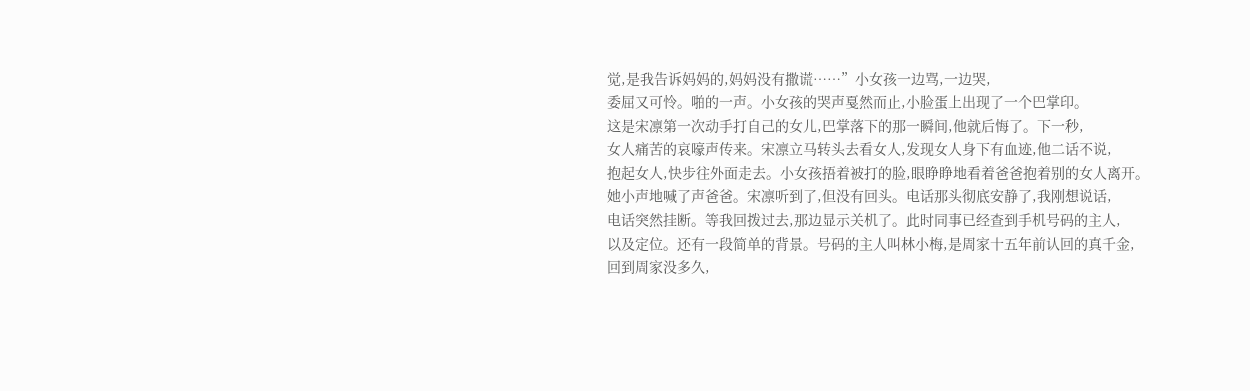觉,是我告诉妈妈的,妈妈没有撒谎……”小女孩一边骂,一边哭,
委屈又可怜。啪的一声。小女孩的哭声戛然而止,小脸蛋上出现了一个巴掌印。
这是宋凛第一次动手打自己的女儿,巴掌落下的那一瞬间,他就后悔了。下一秒,
女人痛苦的哀嚎声传来。宋凛立马转头去看女人,发现女人身下有血迹,他二话不说,
抱起女人,快步往外面走去。小女孩捂着被打的脸,眼睁睁地看着爸爸抱着别的女人离开。
她小声地喊了声爸爸。宋凛听到了,但没有回头。电话那头彻底安静了,我刚想说话,
电话突然挂断。等我回拨过去,那边显示关机了。此时同事已经查到手机号码的主人,
以及定位。还有一段简单的背景。号码的主人叫林小梅,是周家十五年前认回的真千金,
回到周家没多久,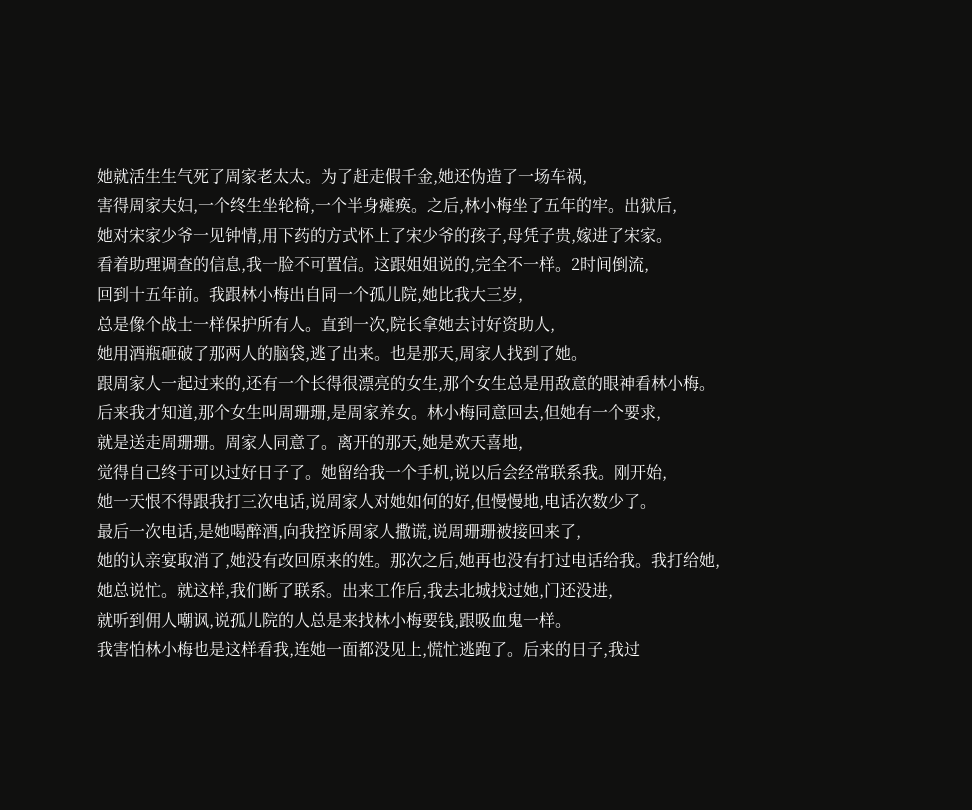她就活生生气死了周家老太太。为了赶走假千金,她还伪造了一场车祸,
害得周家夫妇,一个终生坐轮椅,一个半身瘫痪。之后,林小梅坐了五年的牢。出狱后,
她对宋家少爷一见钟情,用下药的方式怀上了宋少爷的孩子,母凭子贵,嫁进了宋家。
看着助理调查的信息,我一脸不可置信。这跟姐姐说的,完全不一样。2时间倒流,
回到十五年前。我跟林小梅出自同一个孤儿院,她比我大三岁,
总是像个战士一样保护所有人。直到一次,院长拿她去讨好资助人,
她用酒瓶砸破了那两人的脑袋,逃了出来。也是那天,周家人找到了她。
跟周家人一起过来的,还有一个长得很漂亮的女生,那个女生总是用敌意的眼神看林小梅。
后来我才知道,那个女生叫周珊珊,是周家养女。林小梅同意回去,但她有一个要求,
就是送走周珊珊。周家人同意了。离开的那天,她是欢天喜地,
觉得自己终于可以过好日子了。她留给我一个手机,说以后会经常联系我。刚开始,
她一天恨不得跟我打三次电话,说周家人对她如何的好,但慢慢地,电话次数少了。
最后一次电话,是她喝醉酒,向我控诉周家人撒谎,说周珊珊被接回来了,
她的认亲宴取消了,她没有改回原来的姓。那次之后,她再也没有打过电话给我。我打给她,
她总说忙。就这样,我们断了联系。出来工作后,我去北城找过她,门还没进,
就听到佣人嘲讽,说孤儿院的人总是来找林小梅要钱,跟吸血鬼一样。
我害怕林小梅也是这样看我,连她一面都没见上,慌忙逃跑了。后来的日子,我过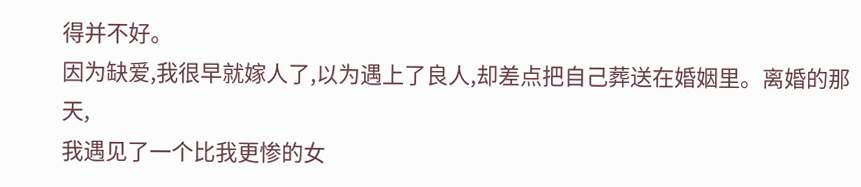得并不好。
因为缺爱,我很早就嫁人了,以为遇上了良人,却差点把自己葬送在婚姻里。离婚的那天,
我遇见了一个比我更惨的女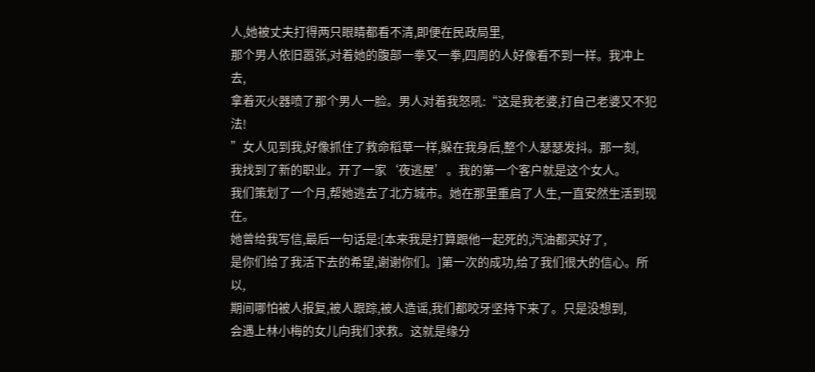人,她被丈夫打得两只眼睛都看不清,即便在民政局里,
那个男人依旧嚣张,对着她的腹部一拳又一拳,四周的人好像看不到一样。我冲上去,
拿着灭火器喷了那个男人一脸。男人对着我怒吼:“这是我老婆,打自己老婆又不犯法!
”女人见到我,好像抓住了救命稻草一样,躲在我身后,整个人瑟瑟发抖。那一刻,
我找到了新的职业。开了一家‘夜逃屋’。我的第一个客户就是这个女人。
我们策划了一个月,帮她逃去了北方城市。她在那里重启了人生,一直安然生活到现在。
她曾给我写信,最后一句话是:[本来我是打算跟他一起死的,汽油都买好了,
是你们给了我活下去的希望,谢谢你们。]第一次的成功,给了我们很大的信心。所以,
期间哪怕被人报复,被人跟踪,被人造谣,我们都咬牙坚持下来了。只是没想到,
会遇上林小梅的女儿向我们求救。这就是缘分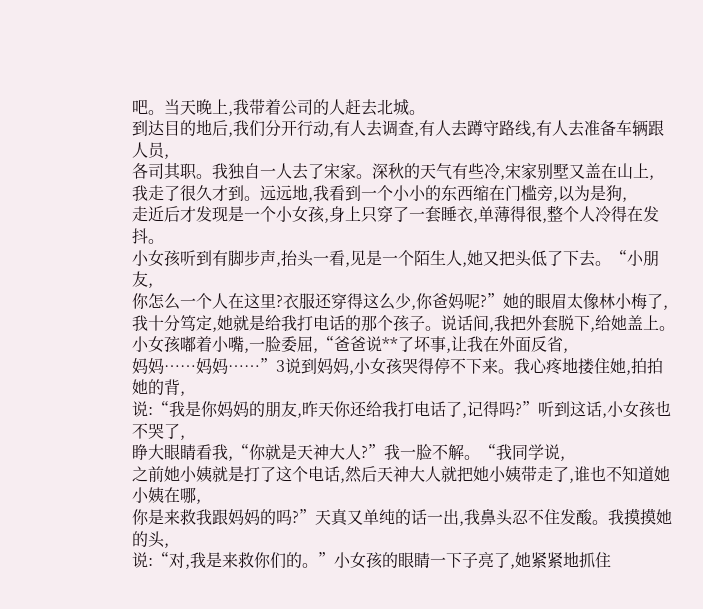吧。当天晚上,我带着公司的人赶去北城。
到达目的地后,我们分开行动,有人去调查,有人去蹲守路线,有人去准备车辆跟人员,
各司其职。我独自一人去了宋家。深秋的天气有些冷,宋家别墅又盖在山上,
我走了很久才到。远远地,我看到一个小小的东西缩在门槛旁,以为是狗,
走近后才发现是一个小女孩,身上只穿了一套睡衣,单薄得很,整个人冷得在发抖。
小女孩听到有脚步声,抬头一看,见是一个陌生人,她又把头低了下去。“小朋友,
你怎么一个人在这里?衣服还穿得这么少,你爸妈呢?”她的眼眉太像林小梅了,
我十分笃定,她就是给我打电话的那个孩子。说话间,我把外套脱下,给她盖上。
小女孩嘟着小嘴,一脸委屈,“爸爸说**了坏事,让我在外面反省,
妈妈……妈妈……”3说到妈妈,小女孩哭得停不下来。我心疼地搂住她,拍拍她的背,
说:“我是你妈妈的朋友,昨天你还给我打电话了,记得吗?”听到这话,小女孩也不哭了,
睁大眼睛看我,“你就是天神大人?”我一脸不解。“我同学说,
之前她小姨就是打了这个电话,然后天神大人就把她小姨带走了,谁也不知道她小姨在哪,
你是来救我跟妈妈的吗?”天真又单纯的话一出,我鼻头忍不住发酸。我摸摸她的头,
说:“对,我是来救你们的。”小女孩的眼睛一下子亮了,她紧紧地抓住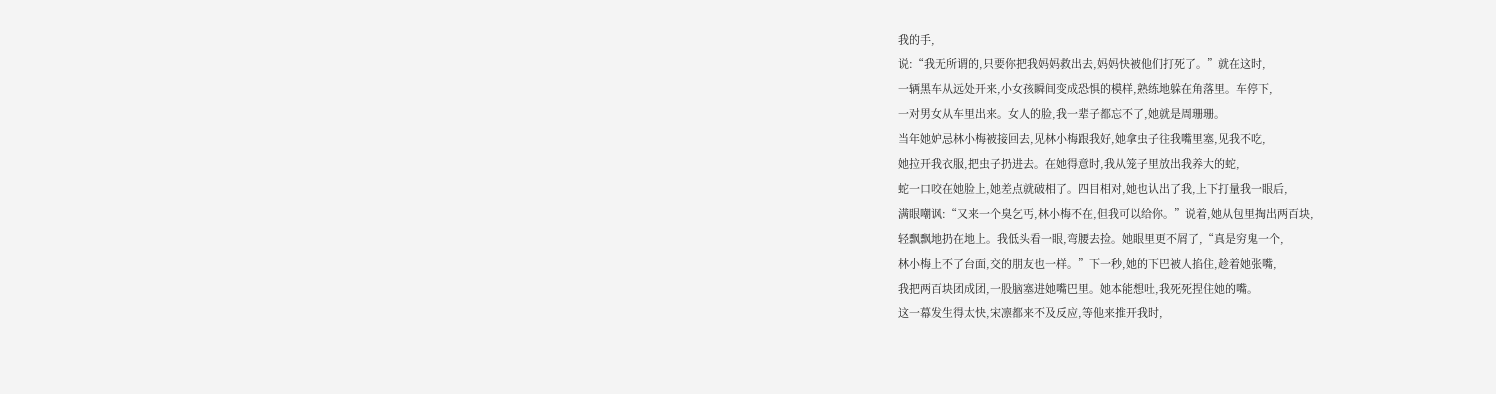我的手,
说:“我无所谓的,只要你把我妈妈救出去,妈妈快被他们打死了。”就在这时,
一辆黑车从远处开来,小女孩瞬间变成恐惧的模样,熟练地躲在角落里。车停下,
一对男女从车里出来。女人的脸,我一辈子都忘不了,她就是周珊珊。
当年她妒忌林小梅被接回去,见林小梅跟我好,她拿虫子往我嘴里塞,见我不吃,
她拉开我衣服,把虫子扔进去。在她得意时,我从笼子里放出我养大的蛇,
蛇一口咬在她脸上,她差点就破相了。四目相对,她也认出了我,上下打量我一眼后,
满眼嘲讽:“又来一个臭乞丐,林小梅不在,但我可以给你。”说着,她从包里掏出两百块,
轻飘飘地扔在地上。我低头看一眼,弯腰去捡。她眼里更不屑了,“真是穷鬼一个,
林小梅上不了台面,交的朋友也一样。”下一秒,她的下巴被人掐住,趁着她张嘴,
我把两百块团成团,一股脑塞进她嘴巴里。她本能想吐,我死死捏住她的嘴。
这一幕发生得太快,宋凛都来不及反应,等他来推开我时,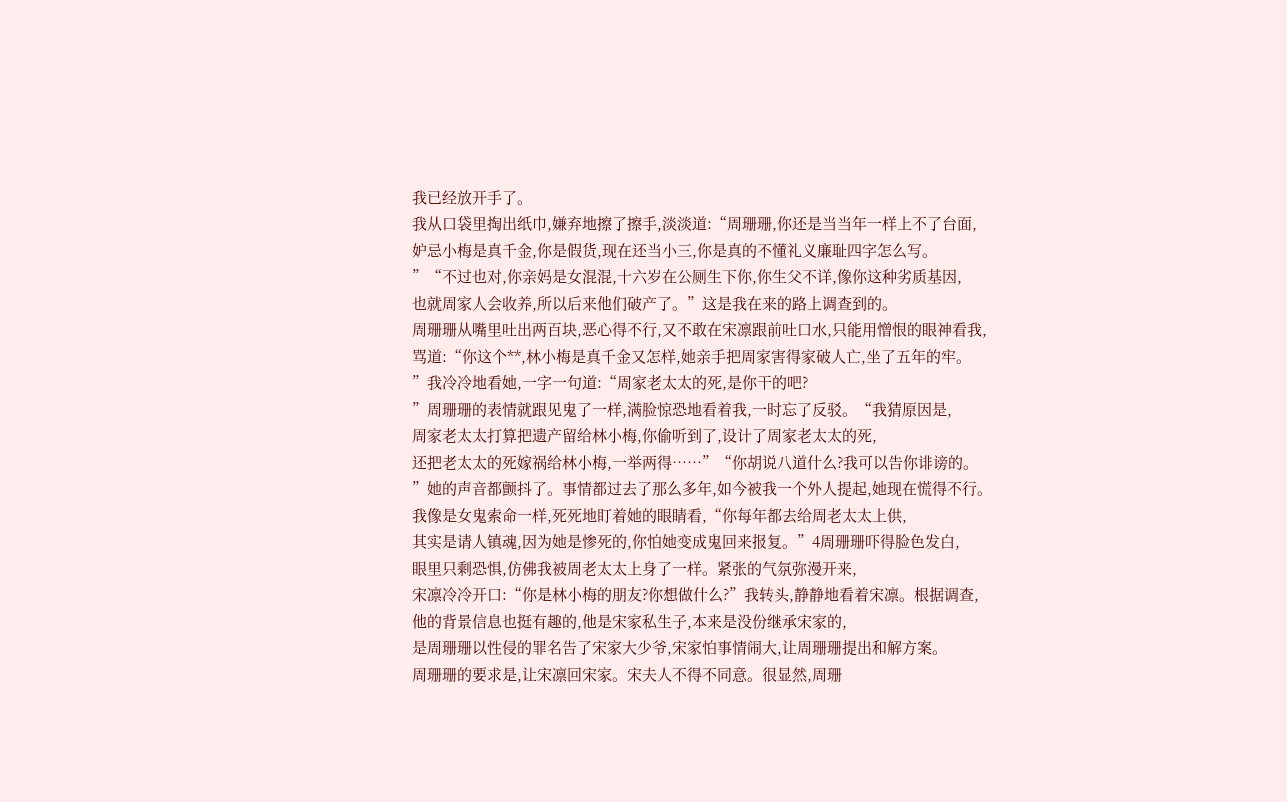我已经放开手了。
我从口袋里掏出纸巾,嫌弃地擦了擦手,淡淡道:“周珊珊,你还是当当年一样上不了台面,
妒忌小梅是真千金,你是假货,现在还当小三,你是真的不懂礼义廉耻四字怎么写。
”“不过也对,你亲妈是女混混,十六岁在公厕生下你,你生父不详,像你这种劣质基因,
也就周家人会收养,所以后来他们破产了。”这是我在来的路上调查到的。
周珊珊从嘴里吐出两百块,恶心得不行,又不敢在宋凛跟前吐口水,只能用憎恨的眼神看我,
骂道:“你这个**,林小梅是真千金又怎样,她亲手把周家害得家破人亡,坐了五年的牢。
”我冷冷地看她,一字一句道:“周家老太太的死,是你干的吧?
”周珊珊的表情就跟见鬼了一样,满脸惊恐地看着我,一时忘了反驳。“我猜原因是,
周家老太太打算把遗产留给林小梅,你偷听到了,设计了周家老太太的死,
还把老太太的死嫁祸给林小梅,一举两得……”“你胡说八道什么?我可以告你诽谤的。
”她的声音都颤抖了。事情都过去了那么多年,如今被我一个外人提起,她现在慌得不行。
我像是女鬼索命一样,死死地盯着她的眼睛看,“你每年都去给周老太太上供,
其实是请人镇魂,因为她是惨死的,你怕她变成鬼回来报复。”4周珊珊吓得脸色发白,
眼里只剩恐惧,仿佛我被周老太太上身了一样。紧张的气氛弥漫开来,
宋凛冷冷开口:“你是林小梅的朋友?你想做什么?”我转头,静静地看着宋凛。根据调查,
他的背景信息也挺有趣的,他是宋家私生子,本来是没份继承宋家的,
是周珊珊以性侵的罪名告了宋家大少爷,宋家怕事情闹大,让周珊珊提出和解方案。
周珊珊的要求是,让宋凛回宋家。宋夫人不得不同意。很显然,周珊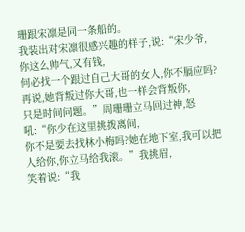珊跟宋凛是同一条船的。
我装出对宋凛很感兴趣的样子,说:“宋少爷,你这么帅气,又有钱,
何必找一个跟过自己大哥的女人,你不膈应吗?再说,她背叛过你大哥,也一样会背叛你,
只是时间问题。”周珊珊立马回过神,怒吼:“你少在这里挑拨离间,
你不是要去找林小梅吗?她在地下室,我可以把人给你,你立马给我滚。”我挑眉,
笑着说:“我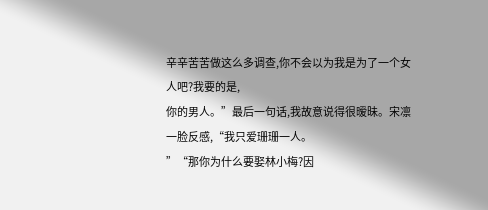辛辛苦苦做这么多调查,你不会以为我是为了一个女人吧?我要的是,
你的男人。”最后一句话,我故意说得很暧昧。宋凛一脸反感,“我只爱珊珊一人。
”“那你为什么要娶林小梅?因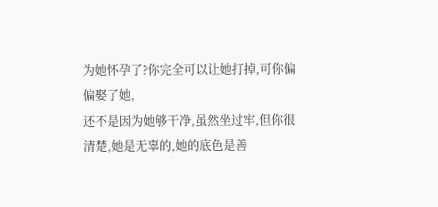为她怀孕了?你完全可以让她打掉,可你偏偏娶了她,
还不是因为她够干净,虽然坐过牢,但你很清楚,她是无辜的,她的底色是善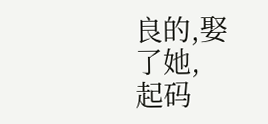良的,娶了她,
起码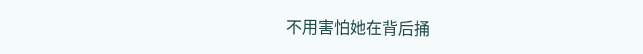不用害怕她在背后捅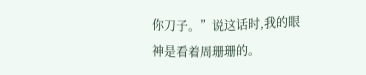你刀子。”说这话时,我的眼神是看着周珊珊的。